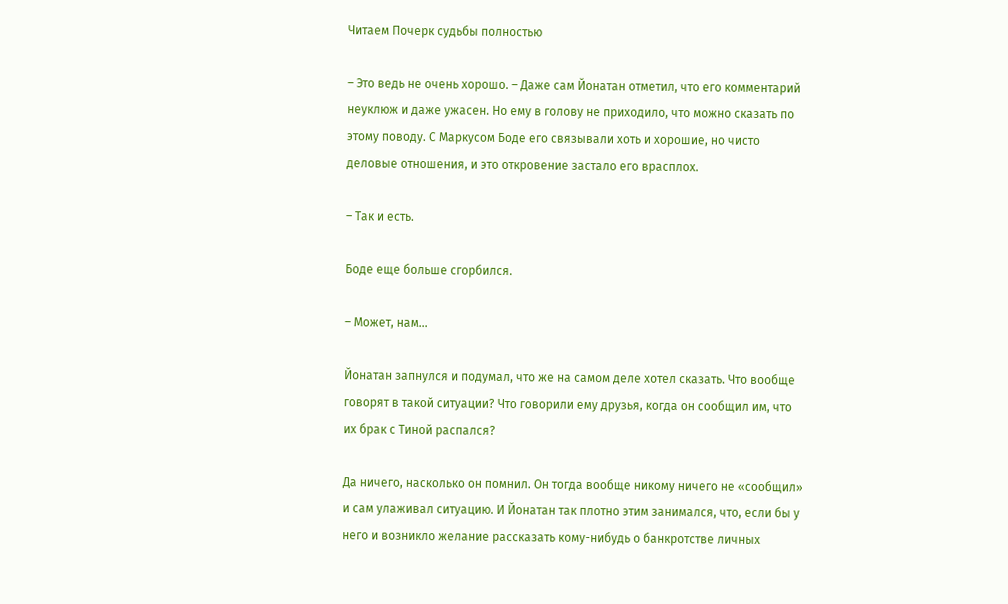Читаем Почерк судьбы полностью

– Это ведь не очень хорошо. – Даже сам Йонатан отметил, что его комментарий неуклюж и даже ужасен. Но ему в голову не приходило, что можно сказать по этому поводу. С Маркусом Боде его связывали хоть и хорошие, но чисто деловые отношения, и это откровение застало его врасплох.

– Так и есть.

Боде еще больше сгорбился.

– Может, нам…

Йонатан запнулся и подумал, что же на самом деле хотел сказать. Что вообще говорят в такой ситуации? Что говорили ему друзья, когда он сообщил им, что их брак с Тиной распался?

Да ничего, насколько он помнил. Он тогда вообще никому ничего не «сообщил» и сам улаживал ситуацию. И Йонатан так плотно этим занимался, что, если бы у него и возникло желание рассказать кому-нибудь о банкротстве личных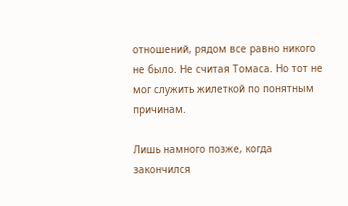отношений, рядом все равно никого не было. Не считая Томаса. Но тот не мог служить жилеткой по понятным причинам.

Лишь намного позже, когда закончился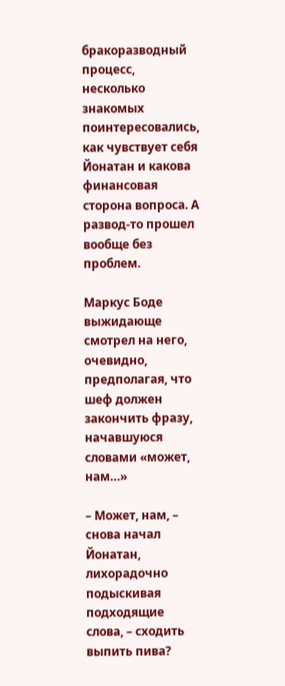бракоразводный процесс, несколько знакомых поинтересовались, как чувствует себя Йонатан и какова финансовая сторона вопроса. А развод-то прошел вообще без проблем.

Маркус Боде выжидающе смотрел на него, очевидно, предполагая, что шеф должен закончить фразу, начавшуюся словами «может, нам…»

– Может, нам, – снова начал Йонатан, лихорадочно подыскивая подходящие слова, – сходить выпить пива?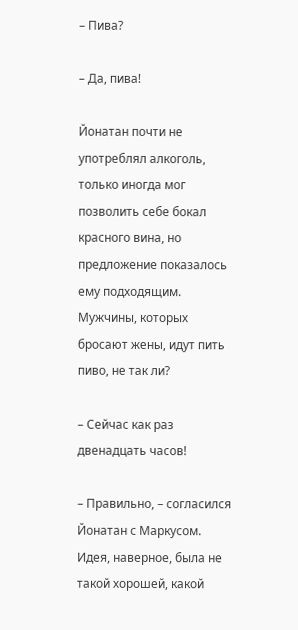– Пива?

– Да, пива!

Йонатан почти не употреблял алкоголь, только иногда мог позволить себе бокал красного вина, но предложение показалось ему подходящим. Мужчины, которых бросают жены, идут пить пиво, не так ли?

– Сейчас как раз двенадцать часов!

– Правильно, – согласился Йонатан с Маркусом. Идея, наверное, была не такой хорошей, какой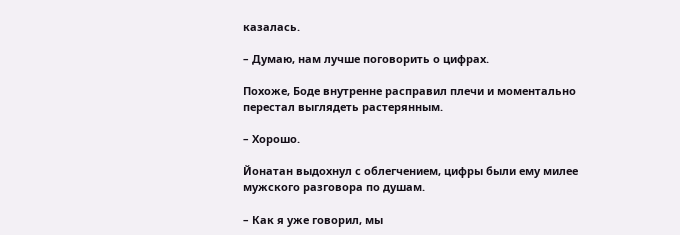казалась.

– Думаю, нам лучше поговорить о цифрах.

Похоже, Боде внутренне расправил плечи и моментально перестал выглядеть растерянным.

– Хорошо.

Йонатан выдохнул с облегчением, цифры были ему милее мужского разговора по душам.

– Как я уже говорил, мы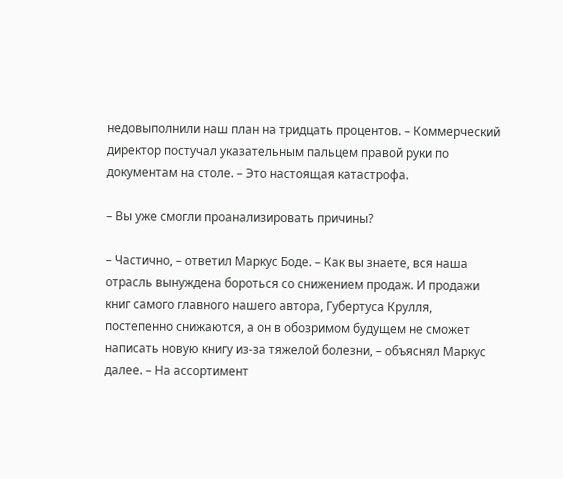недовыполнили наш план на тридцать процентов. – Коммерческий директор постучал указательным пальцем правой руки по документам на столе. – Это настоящая катастрофа.

– Вы уже смогли проанализировать причины?

– Частично, – ответил Маркус Боде. – Как вы знаете, вся наша отрасль вынуждена бороться со снижением продаж. И продажи книг самого главного нашего автора, Губертуса Крулля, постепенно снижаются, а он в обозримом будущем не сможет написать новую книгу из-за тяжелой болезни, – объяснял Маркус далее. – На ассортимент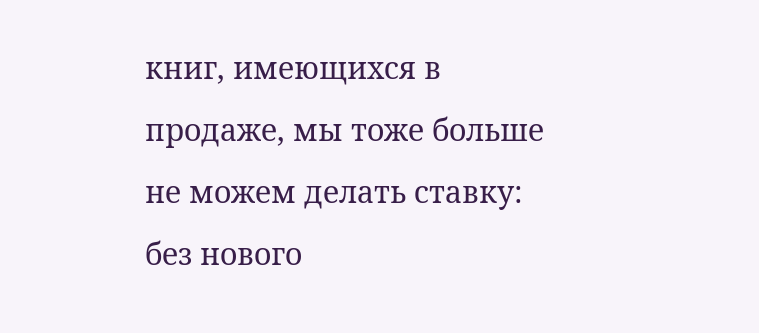книг, имеющихся в продаже, мы тоже больше не можем делать ставку: без нового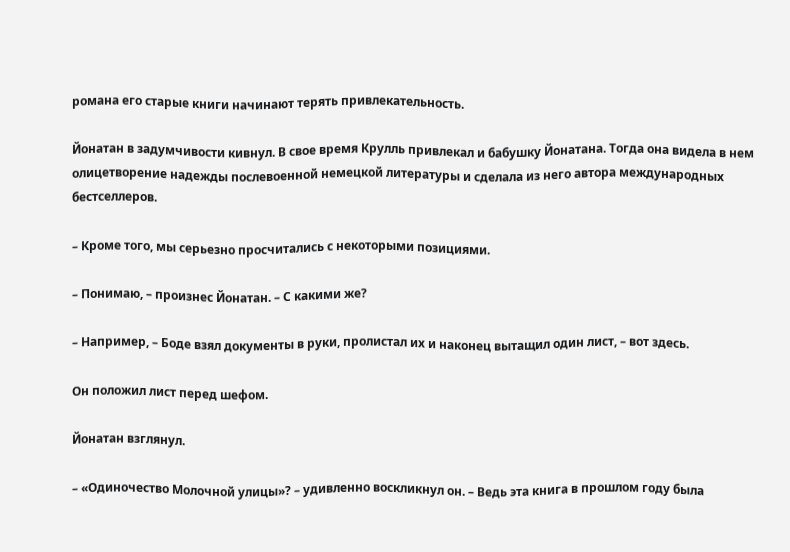романа его старые книги начинают терять привлекательность.

Йонатан в задумчивости кивнул. В свое время Крулль привлекал и бабушку Йонатана. Тогда она видела в нем олицетворение надежды послевоенной немецкой литературы и сделала из него автора международных бестселлеров.

– Кроме того, мы серьезно просчитались с некоторыми позициями.

– Понимаю, – произнес Йонатан. – С какими же?

– Например, – Боде взял документы в руки, пролистал их и наконец вытащил один лист, – вот здесь.

Он положил лист перед шефом.

Йонатан взглянул.

– «Одиночество Молочной улицы»? – удивленно воскликнул он. – Ведь эта книга в прошлом году была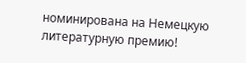номинирована на Немецкую литературную премию!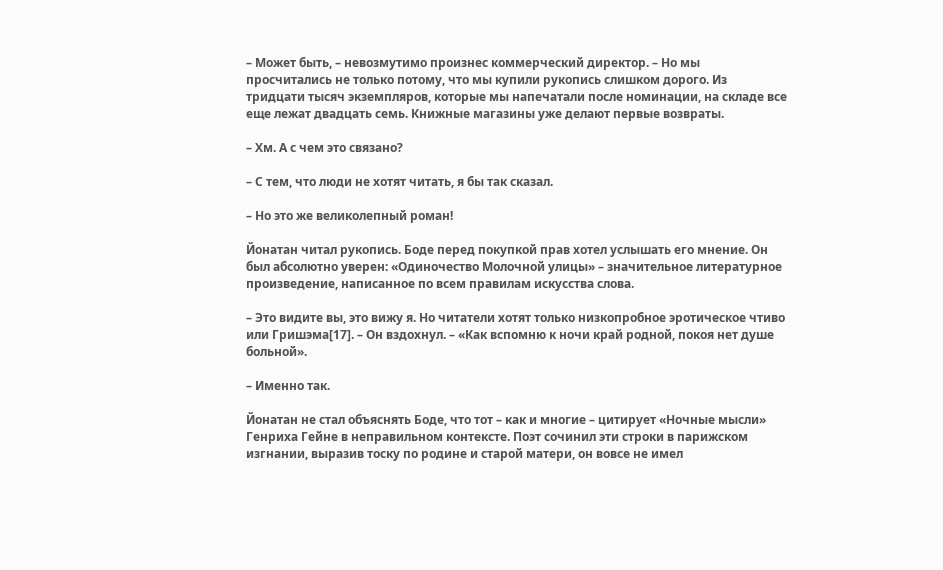– Может быть, – невозмутимо произнес коммерческий директор. – Но мы просчитались не только потому, что мы купили рукопись слишком дорого. Из тридцати тысяч экземпляров, которые мы напечатали после номинации, на складе все еще лежат двадцать семь. Книжные магазины уже делают первые возвраты.

– Хм. А с чем это связано?

– С тем, что люди не хотят читать, я бы так сказал.

– Но это же великолепный роман!

Йонатан читал рукопись. Боде перед покупкой прав хотел услышать его мнение. Он был абсолютно уверен: «Одиночество Молочной улицы» – значительное литературное произведение, написанное по всем правилам искусства слова.

– Это видите вы, это вижу я. Но читатели хотят только низкопробное эротическое чтиво или Гришэма[17]. – Он вздохнул. – «Как вспомню к ночи край родной, покоя нет душе больной».

– Именно так.

Йонатан не стал объяснять Боде, что тот – как и многие – цитирует «Ночные мысли» Генриха Гейне в неправильном контексте. Поэт сочинил эти строки в парижском изгнании, выразив тоску по родине и старой матери, он вовсе не имел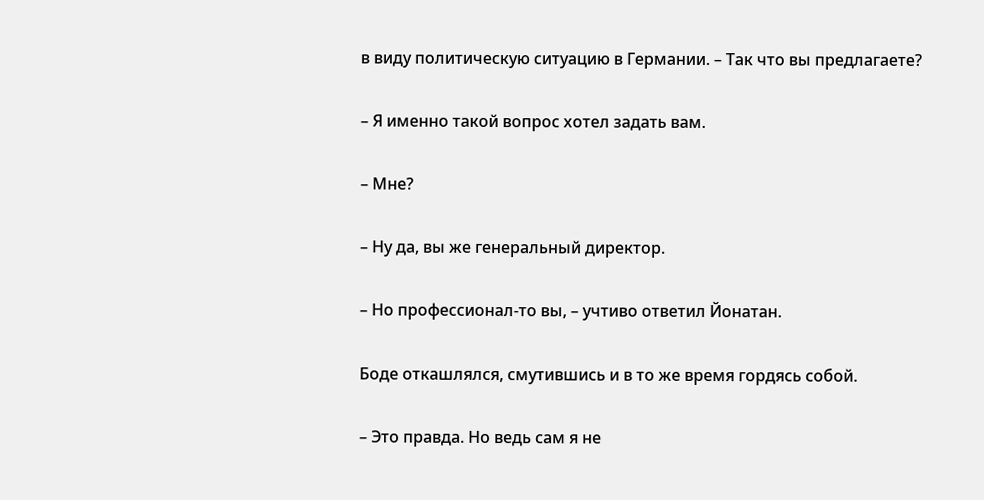в виду политическую ситуацию в Германии. – Так что вы предлагаете?

– Я именно такой вопрос хотел задать вам.

– Мне?

– Ну да, вы же генеральный директор.

– Но профессионал-то вы, – учтиво ответил Йонатан.

Боде откашлялся, смутившись и в то же время гордясь собой.

– Это правда. Но ведь сам я не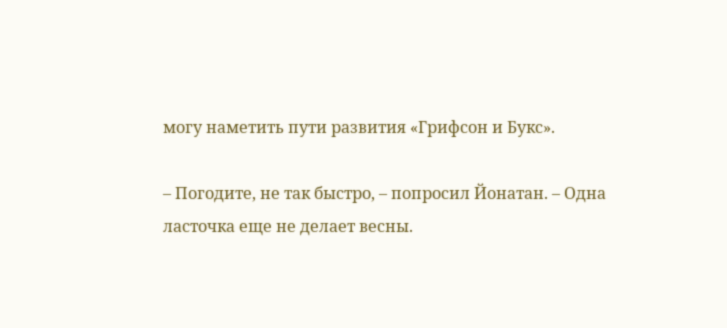могу наметить пути развития «Грифсон и Букс».

– Погодите, не так быстро, – попросил Йонатан. – Одна ласточка еще не делает весны.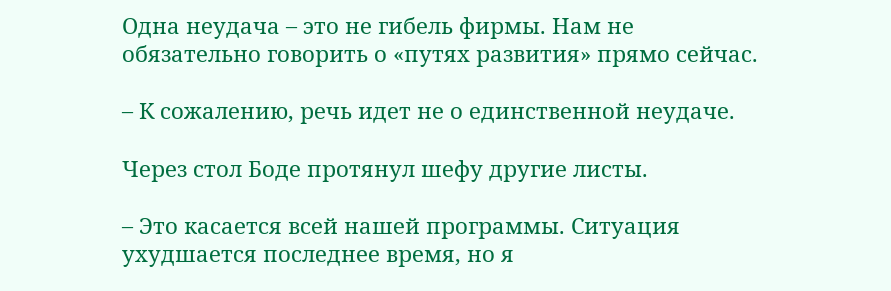Одна неудача – это не гибель фирмы. Нам не обязательно говорить о «путях развития» прямо сейчас.

– К сожалению, речь идет не о единственной неудаче.

Через стол Боде протянул шефу другие листы.

– Это касается всей нашей программы. Ситуация ухудшается последнее время, но я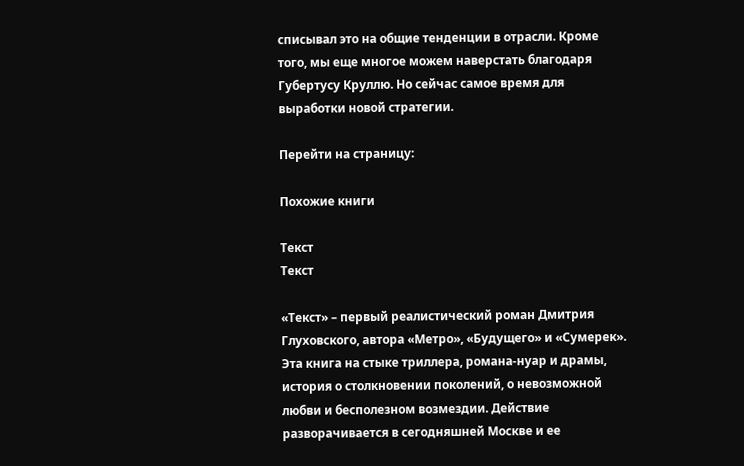списывал это на общие тенденции в отрасли. Кроме того, мы еще многое можем наверстать благодаря Губертусу Круллю. Но сейчас самое время для выработки новой стратегии.

Перейти на страницу:

Похожие книги

Текст
Текст

«Текст» – первый реалистический роман Дмитрия Глуховского, автора «Метро», «Будущего» и «Сумерек». Эта книга на стыке триллера, романа-нуар и драмы, история о столкновении поколений, о невозможной любви и бесполезном возмездии. Действие разворачивается в сегодняшней Москве и ее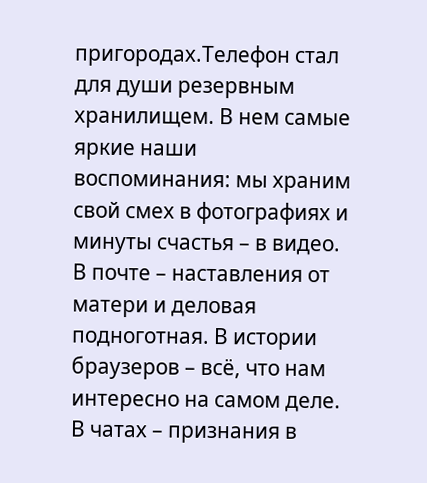пригородах.Телефон стал для души резервным хранилищем. В нем самые яркие наши воспоминания: мы храним свой смех в фотографиях и минуты счастья – в видео. В почте – наставления от матери и деловая подноготная. В истории браузеров – всё, что нам интересно на самом деле. В чатах – признания в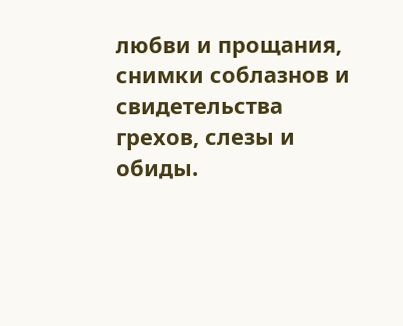любви и прощания, снимки соблазнов и свидетельства грехов, слезы и обиды.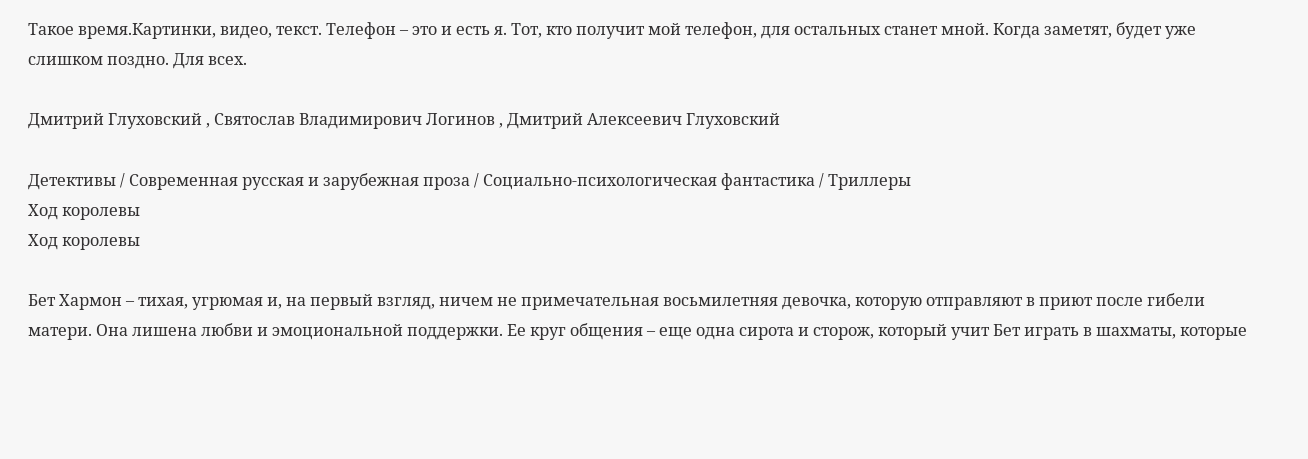Такое время.Картинки, видео, текст. Телефон – это и есть я. Тот, кто получит мой телефон, для остальных станет мной. Когда заметят, будет уже слишком поздно. Для всех.

Дмитрий Глуховский , Святослав Владимирович Логинов , Дмитрий Алексеевич Глуховский

Детективы / Современная русская и зарубежная проза / Социально-психологическая фантастика / Триллеры
Ход королевы
Ход королевы

Бет Хармон – тихая, угрюмая и, на первый взгляд, ничем не примечательная восьмилетняя девочка, которую отправляют в приют после гибели матери. Она лишена любви и эмоциональной поддержки. Ее круг общения – еще одна сирота и сторож, который учит Бет играть в шахматы, которые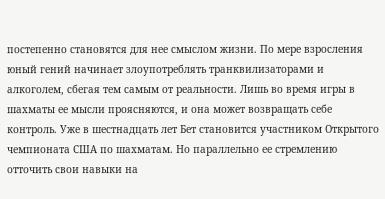постепенно становятся для нее смыслом жизни. По мере взросления юный гений начинает злоупотреблять транквилизаторами и алкоголем, сбегая тем самым от реальности. Лишь во время игры в шахматы ее мысли проясняются, и она может возвращать себе контроль. Уже в шестнадцать лет Бет становится участником Открытого чемпионата США по шахматам. Но параллельно ее стремлению отточить свои навыки на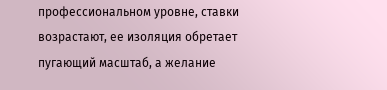профессиональном уровне, ставки возрастают, ее изоляция обретает пугающий масштаб, а желание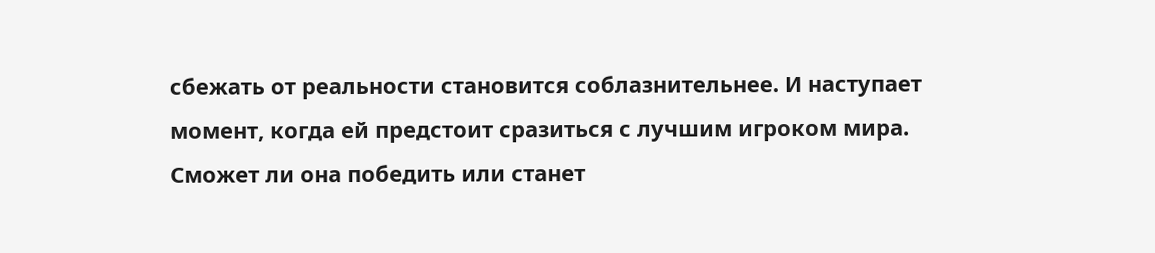сбежать от реальности становится соблазнительнее. И наступает момент, когда ей предстоит сразиться с лучшим игроком мира. Сможет ли она победить или станет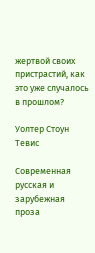жертвой своих пристрастий, как это уже случалось в прошлом?

Уолтер Стоун Тевис

Современная русская и зарубежная проза